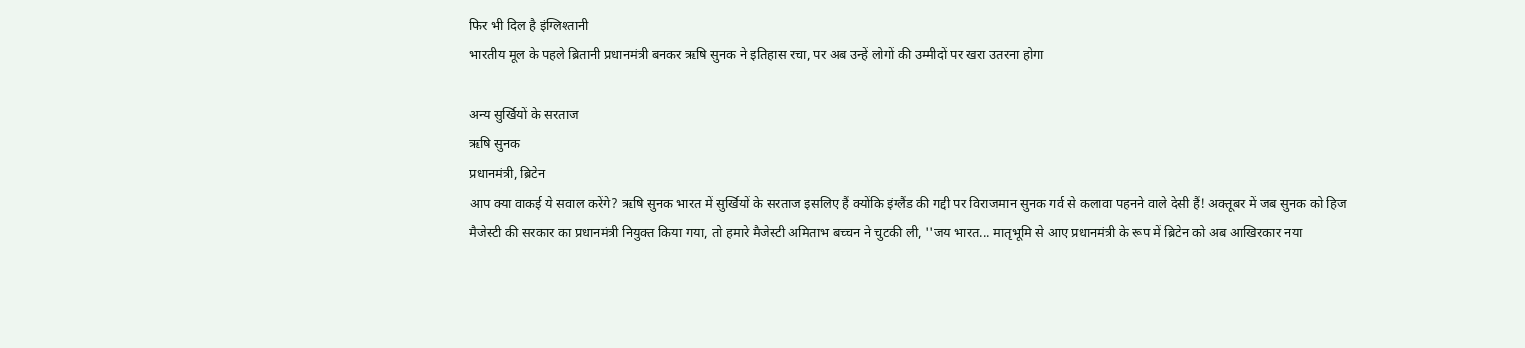फिर भी दिल है इंग्लिश्तानी
भारतीय मूल के पहले ब्रितानी प्रधानमंत्री बनकर ऋषि सुनक ने इतिहास रचा, पर अब उन्हें लोगों की उम्मीदों पर खरा उतरना होगा

अन्य सुर्खियों के सरताज
ऋषि सुनक
प्रधानमंत्री, ब्रिटेन
आप क्या वाकई ये सवाल करेंगे? ऋषि सुनक भारत में सुर्खियों के सरताज इसलिए हैं क्योंकि इंग्लैंड की गद्दी पर विराजमान सुनक गर्व से कलावा पहनने वाले देसी हैं! अक्तूबर में जब सुनक को हिज मैजेस्टी की सरकार का प्रधानमंत्री नियुक्त किया गया, तो हमारे मैजेस्टी अमिताभ बच्चन ने चुटकी ली, ''जय भारत... मातृभूमि से आए प्रधानमंत्री के रूप में ब्रिटेन को अब आखिरकार नया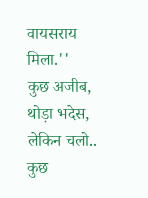वायसराय मिला.''
कुछ अजीब, थोड़ा भदेस, लेकिन चलो.. कुछ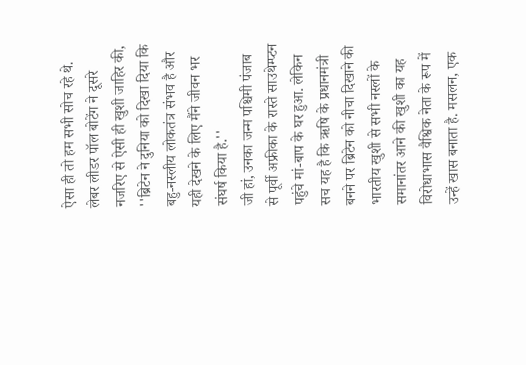ऐसा ही तो हम सभी सोच रहे थे. लेबर लीडर पॉल बोटेंग ने दूसरे नजरिए से ऐसी ही खुशी जाहिर की, ''ब्रिटेन ने दुनिया को दिखा दिया कि बहु-नस्लीय लोकतंत्र संभव है और यही देखने के लिए मैंने जीवन भर संघर्ष किया है.''
जी हां, उनका जन्म पश्चिमी पंजाब से पूर्वी अफ्रीका के रास्ते साउथेम्प्टन पहुंचे मां-बाप के घर हुआ. लेकिन सच यह है कि ऋषि के प्रधानमंत्री बनने पर ब्रिटेन को नीचा दिखाने की भारतीय खुशी से सभी नस्लों के समानांतर आने की खुशी का यह विरोधाभास वैश्विक नेता के रूप में उन्हें खास बनाता है. मसलन, एक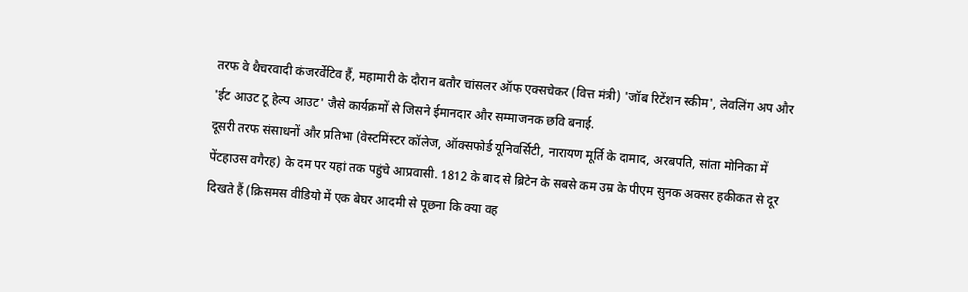तरफ वे थैचरवादी कंजरर्वेटिव हैं, महामारी के दौरान बतौर चांसलर ऑफ एक्सचेकर (वित्त मंत्री) 'जॉब रिटेंशन स्कीम', लेवलिंग अप और 'ईट आउट टू हेल्प आउट' जैसे कार्यक्रमों से जिसने ईमानदार और सम्माजनक छवि बनाई.
दूसरी तरफ संसाधनों और प्रतिभा (वेस्टमिंस्टर कॉलेज, ऑक्सफोर्ड यूनिवर्सिटी, नारायण मूर्ति के दामाद, अरबपति, सांता मोनिका में पेंटहाउस वगैरह) के दम पर यहां तक पहुंचे आप्रवासी. 1812 के बाद से ब्रिटेन के सबसे कम उम्र के पीएम सुनक अक्सर हकीकत से दूर दिखते हैं (क्रिसमस वीडियो में एक बेघर आदमी से पूछना कि क्या वह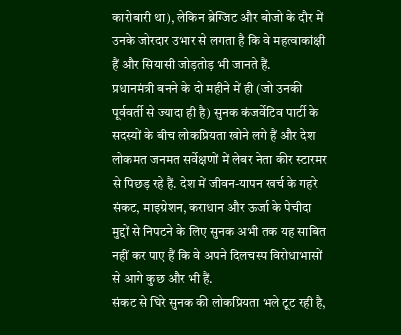कारोबारी था), लेकिन ब्रेग्जिट और बोजो के दौर में उनके जोरदार उभार से लगता है कि वे महत्वाकांक्षी हैं और सियासी जोड़तोड़ भी जानते हैं.
प्रधानमंत्री बनने के दो महीने में ही (जो उनकी पूर्ववर्ती से ज्यादा ही है) सुनक कंजर्वेटिव पार्टी के सदस्यों के बीच लोकप्रियता खोने लगे हैं और देश लोकमत जनमत सर्वेक्षणों में लेबर नेता कीर स्टारमर से पिछड़ रहे हैं. देश में जीवन-यापन खर्च के गहरे संकट, माइग्रेशन, कराधान और ऊर्जा के पेचीदा मुद्दों से निपटने के लिए सुनक अभी तक यह साबित नहीं कर पाए हैं कि वे अपने दिलचस्प विरोधाभासों से आगे कुछ और भी हैं.
संकट से घिरे सुनक की लोकप्रियता भले टूट रही है,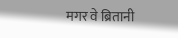मगर वे ब्रितानी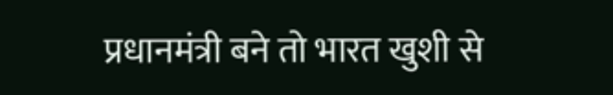प्रधानमंत्री बने तो भारत खुशी से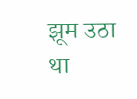झूम उठा था